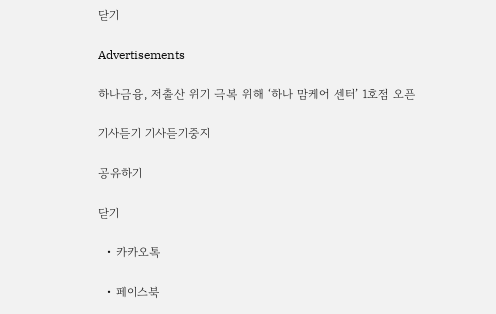닫기

Advertisements

하나금융, 저출산 위기 극복 위해 ‘하나 맘케어 센터’ 1호점 오픈

기사듣기 기사듣기중지

공유하기

닫기

  • 카카오톡

  • 페이스북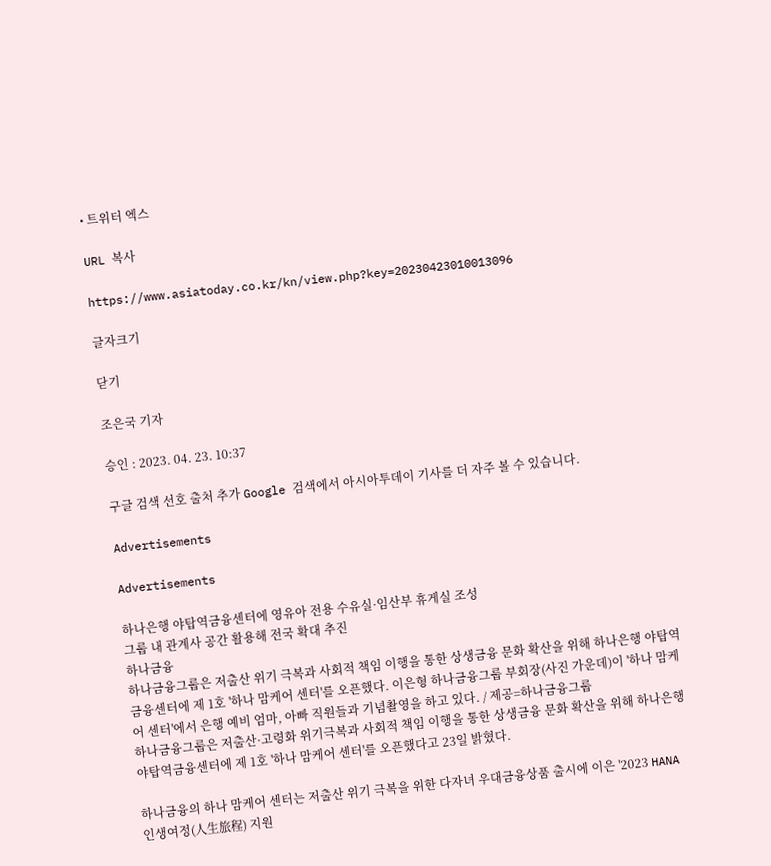• 트위터 엑스

URL 복사

https://www.asiatoday.co.kr/kn/view.php?key=20230423010013096

글자크기

닫기

조은국 기자

승인 : 2023. 04. 23. 10:37

구글 검색 선호 출처 추가 Google 검색에서 아시아투데이 기사를 더 자주 볼 수 있습니다.

Advertisements

Advertisements

하나은행 야탑역금융센터에 영유아 전용 수유실·임산부 휴게실 조성
그룹 내 관계사 공간 활용해 전국 확대 추진
하나금융
하나금융그룹은 저출산 위기 극복과 사회적 책임 이행을 통한 상생금융 문화 확산을 위해 하나은행 야탑역금융센터에 제 1호 '하나 맘케어 센터'를 오픈했다. 이은형 하나금융그룹 부회장(사진 가운데)이 '하나 맘케어 센터'에서 은행 예비 엄마, 아빠 직원들과 기념촬영을 하고 있다. / 제공=하나금융그룹
하나금융그룹은 저출산·고령화 위기극복과 사회적 책임 이행을 통한 상생금융 문화 확산을 위해 하나은행 야탑역금융센터에 제 1호 '하나 맘케어 센터'를 오픈했다고 23일 밝혔다.

하나금융의 하나 맘케어 센터는 저출산 위기 극복을 위한 다자녀 우대금융상품 출시에 이은 '2023 HANA 인생여정(人生旅程) 지원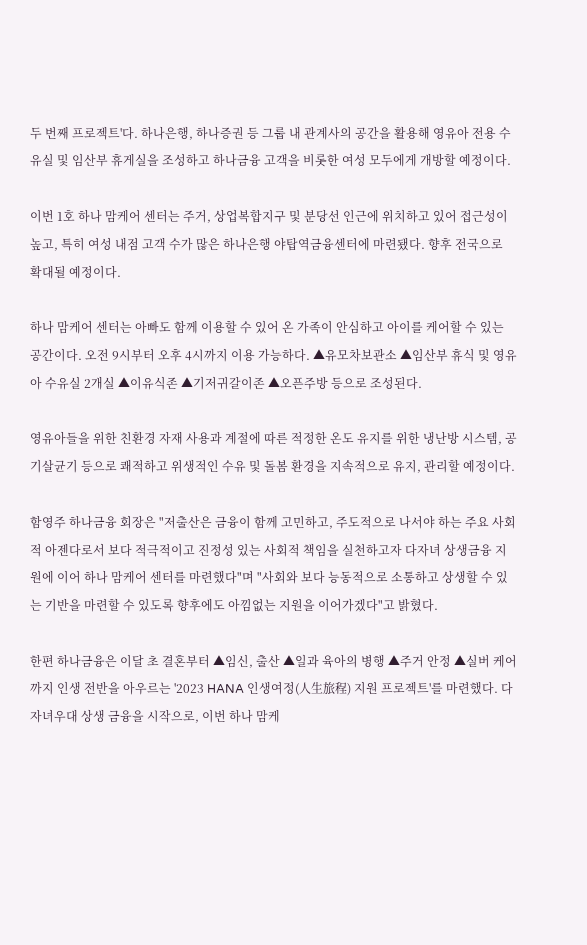두 번째 프로젝트'다. 하나은행, 하나증권 등 그룹 내 관계사의 공간을 활용해 영유아 전용 수유실 및 임산부 휴게실을 조성하고 하나금융 고객을 비롯한 여성 모두에게 개방할 예정이다.

이번 1호 하나 맘케어 센터는 주거, 상업복합지구 및 분당선 인근에 위치하고 있어 접근성이 높고, 특히 여성 내점 고객 수가 많은 하나은행 야탑역금융센터에 마련됐다. 향후 전국으로 확대될 예정이다.

하나 맘케어 센터는 아빠도 함께 이용할 수 있어 온 가족이 안심하고 아이를 케어할 수 있는 공간이다. 오전 9시부터 오후 4시까지 이용 가능하다. ▲유모차보관소 ▲임산부 휴식 및 영유아 수유실 2개실 ▲이유식존 ▲기저귀갈이존 ▲오픈주방 등으로 조성된다.

영유아들을 위한 친환경 자재 사용과 계절에 따른 적정한 온도 유지를 위한 냉난방 시스템, 공기살균기 등으로 쾌적하고 위생적인 수유 및 돌봄 환경을 지속적으로 유지, 관리할 예정이다.

함영주 하나금융 회장은 "저출산은 금융이 함께 고민하고, 주도적으로 나서야 하는 주요 사회적 아젠다로서 보다 적극적이고 진정성 있는 사회적 책임을 실천하고자 다자녀 상생금융 지원에 이어 하나 맘케어 센터를 마련했다"며 "사회와 보다 능동적으로 소통하고 상생할 수 있는 기반을 마련할 수 있도록 향후에도 아낌없는 지원을 이어가겠다"고 밝혔다.

한편 하나금융은 이달 초 결혼부터 ▲임신, 출산 ▲일과 육아의 병행 ▲주거 안정 ▲실버 케어 까지 인생 전반을 아우르는 '2023 HANA 인생여정(人生旅程) 지원 프로젝트'를 마련했다. 다자녀우대 상생 금융을 시작으로, 이번 하나 맘케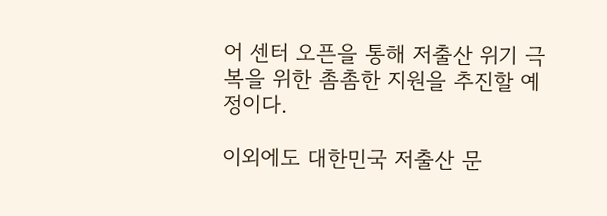어 센터 오픈을 통해 저출산 위기 극복을 위한 촘촘한 지원을 추진할 예정이다.

이외에도 대한민국 저출산 문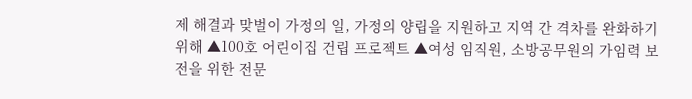제 해결과 맞벌이 가정의 일, 가정의 양립을 지원하고 지역 간 격차를 완화하기 위해 ▲100호 어린이집 건립 프로젝트 ▲여성 임직원, 소방공무원의 가임력 보전을 위한 전문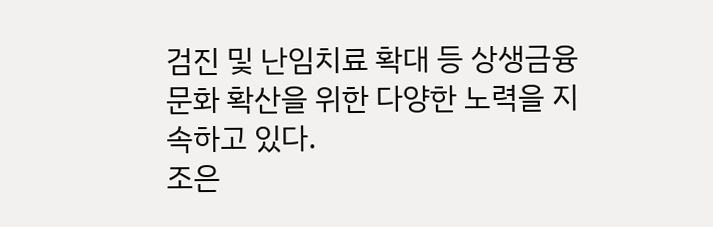검진 및 난임치료 확대 등 상생금융 문화 확산을 위한 다양한 노력을 지속하고 있다.
조은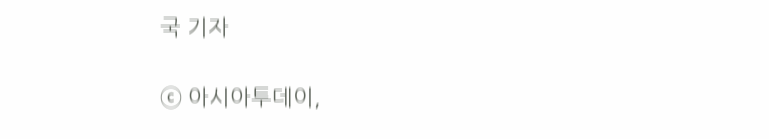국 기자

ⓒ 아시아투데이,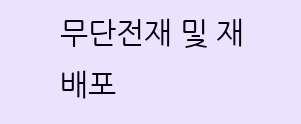무단전재 및 재배포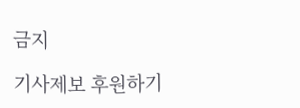금지

기사제보 후원하기